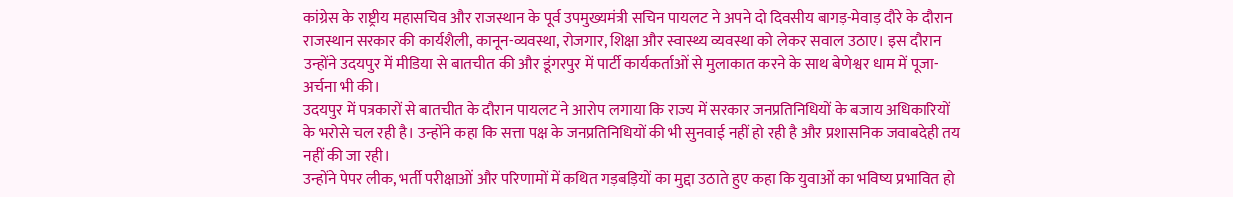कांग्रेस के राष्ट्रीय महासचिव और राजस्थान के पूर्व उपमुख्यमंत्री सचिन पायलट ने अपने दो दिवसीय बागड़-मेवाड़ दौरे के दौरान राजस्थान सरकार की कार्यशैली, कानून-व्यवस्था, रोजगार, शिक्षा और स्वास्थ्य व्यवस्था को लेकर सवाल उठाए। इस दौरान उन्होंने उदयपुर में मीडिया से बातचीत की और डूंगरपुर में पार्टी कार्यकर्ताओं से मुलाकात करने के साथ बेणेश्वर धाम में पूजा-अर्चना भी की।
उदयपुर में पत्रकारों से बातचीत के दौरान पायलट ने आरोप लगाया कि राज्य में सरकार जनप्रतिनिधियों के बजाय अधिकारियों के भरोसे चल रही है। उन्होंने कहा कि सत्ता पक्ष के जनप्रतिनिधियों की भी सुनवाई नहीं हो रही है और प्रशासनिक जवाबदेही तय नहीं की जा रही।
उन्होंने पेपर लीक, भर्ती परीक्षाओं और परिणामों में कथित गड़बड़ियों का मुद्दा उठाते हुए कहा कि युवाओं का भविष्य प्रभावित हो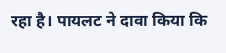रहा है। पायलट ने दावा किया कि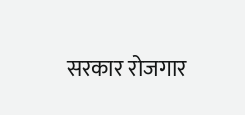सरकार रोजगार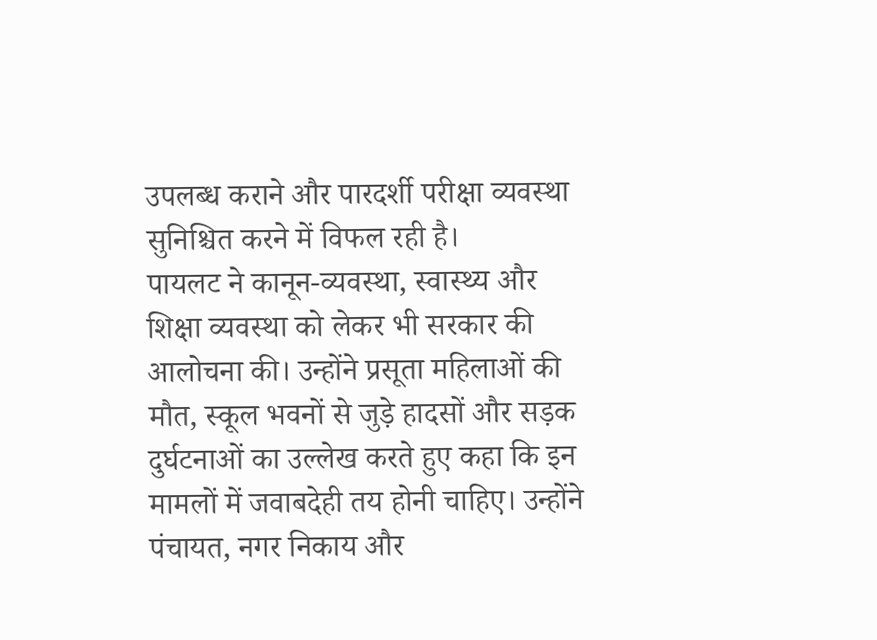उपलब्ध कराने और पारदर्शी परीक्षा व्यवस्था सुनिश्चित करने में विफल रही है।
पायलट ने कानून-व्यवस्था, स्वास्थ्य और शिक्षा व्यवस्था को लेकर भी सरकार की आलोचना की। उन्होंने प्रसूता महिलाओं की मौत, स्कूल भवनों से जुड़े हादसों और सड़क दुर्घटनाओं का उल्लेख करते हुए कहा कि इन मामलों में जवाबदेही तय होनी चाहिए। उन्होंने पंचायत, नगर निकाय और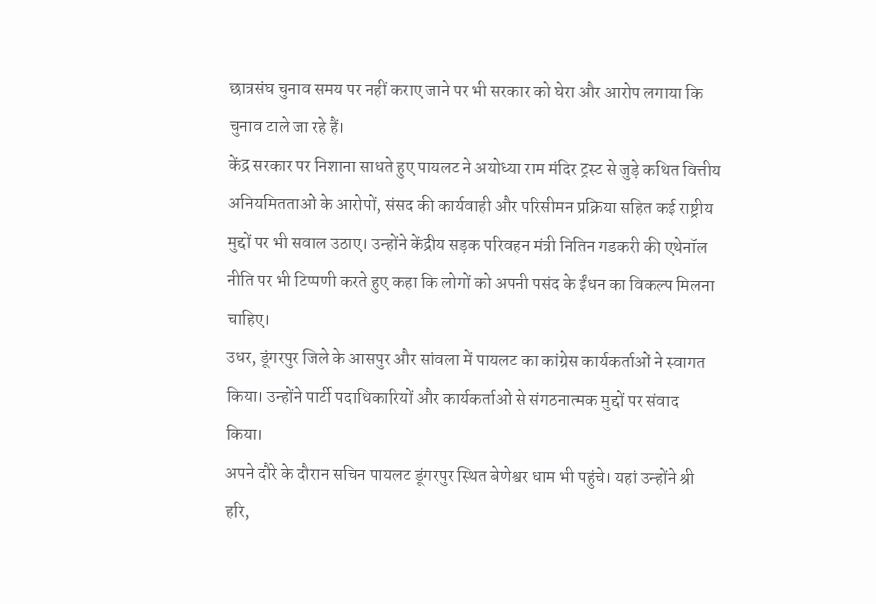छात्रसंघ चुनाव समय पर नहीं कराए जाने पर भी सरकार को घेरा और आरोप लगाया कि चुनाव टाले जा रहे हैं।
केंद्र सरकार पर निशाना साधते हुए पायलट ने अयोध्या राम मंदिर ट्रस्ट से जुड़े कथित वित्तीय अनियमितताओं के आरोपों, संसद की कार्यवाही और परिसीमन प्रक्रिया सहित कई राष्ट्रीय मुद्दों पर भी सवाल उठाए। उन्होंने केंद्रीय सड़क परिवहन मंत्री नितिन गडकरी की एथेनॉल नीति पर भी टिप्पणी करते हुए कहा कि लोगों को अपनी पसंद के ईंधन का विकल्प मिलना चाहिए।
उधर, डूंगरपुर जिले के आसपुर और सांवला में पायलट का कांग्रेस कार्यकर्ताओं ने स्वागत किया। उन्होंने पार्टी पदाधिकारियों और कार्यकर्ताओं से संगठनात्मक मुद्दों पर संवाद किया।
अपने दौरे के दौरान सचिन पायलट डूंगरपुर स्थित बेणेश्वर धाम भी पहुंचे। यहां उन्होंने श्री हरि,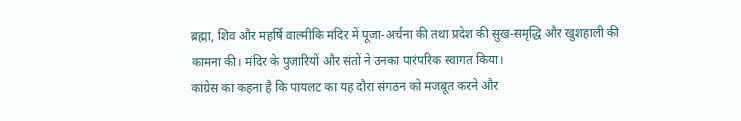ब्रह्मा, शिव और महर्षि वाल्मीकि मंदिर में पूजा-अर्चना की तथा प्रदेश की सुख-समृद्धि और खुशहाली की कामना की। मंदिर के पुजारियों और संतों ने उनका पारंपरिक स्वागत किया।
कांग्रेस का कहना है कि पायलट का यह दौरा संगठन को मजबूत करने और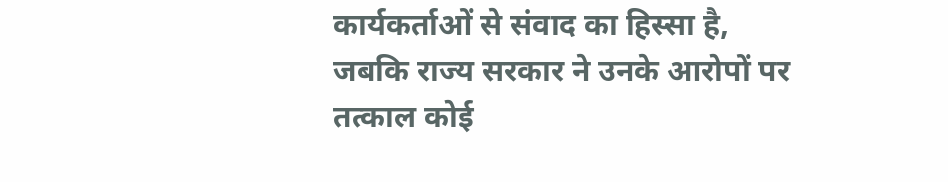कार्यकर्ताओं से संवाद का हिस्सा है, जबकि राज्य सरकार ने उनके आरोपों पर तत्काल कोई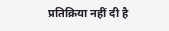प्रतिक्रिया नहीं दी है